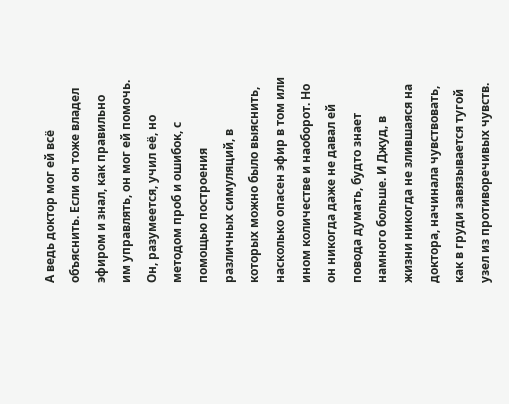А ведь доктор мог ей всё объяснить. Если он тоже владел эфиром и знал, как правильно им управлять, он мог ей помочь. Он, разумеется, учил её, но методом проб и ошибок, с помощью построения различных симуляций, в которых можно было выяснить, насколько опасен эфир в том или ином количестве и наоборот. Но он никогда даже не давал ей повода думать, будто знает намного больше. И Джуд, в жизни никогда не злившаяся на доктора, начинала чувствовать, как в груди завязывается тугой узел из противоречивых чувств.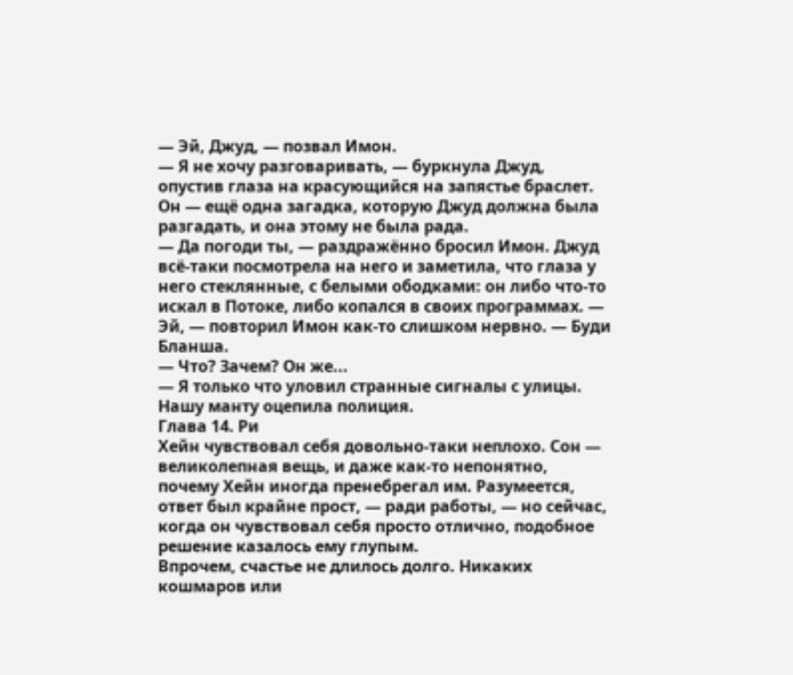— Эй, Джуд, — позвал Имон.
— Я не хочу разговаривать, — буркнула Джуд, опустив глаза на красующийся на запястье браслет. Он — ещё одна загадка, которую Джуд должна была разгадать, и она этому не была рада.
— Да погоди ты, — раздражённо бросил Имон. Джуд всё-таки посмотрела на него и заметила, что глаза у него стеклянные, с белыми ободками: он либо что-то искал в Потоке, либо копался в своих программах. — Эй, — повторил Имон как-то слишком нервно. — Буди Бланша.
— Что? Зачем? Он же...
— Я только что уловил странные сигналы с улицы. Нашу манту оцепила полиция.
Глава 14. Ри
Хейн чувствовал себя довольно-таки неплохо. Сон — великолепная вещь, и даже как-то непонятно, почему Хейн иногда пренебрегал им. Разумеется, ответ был крайне прост, — ради работы, — но сейчас, когда он чувствовал себя просто отлично, подобное решение казалось ему глупым.
Впрочем, счастье не длилось долго. Никаких кошмаров или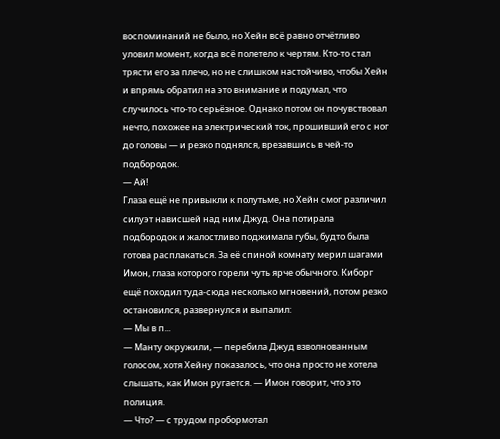воспоминаний не было, но Хейн всё равно отчётливо уловил момент, когда всё полетело к чертям. Кто-то стал трясти его за плечо, но не слишком настойчиво, чтобы Хейн и впрямь обратил на это внимание и подумал, что случилось что-то серьёзное. Однако потом он почувствовал нечто, похожее на электрический ток, прошивший его с ног до головы — и резко поднялся, врезавшись в чей-то подбородок.
— Ай!
Глаза ещё не привыкли к полутьме, но Хейн смог различил силуэт нависшей над ним Джуд. Она потирала подбородок и жалостливо поджимала губы, будто была готова расплакаться. За её спиной комнату мерил шагами Имон, глаза которого горели чуть ярче обычного. Киборг ещё походил туда-сюда несколько мгновений, потом резко остановился, развернулся и выпалил:
— Мы в п...
— Манту окружили, — перебила Джуд взволнованным голосом, хотя Хейну показалось, что она просто не хотела слышать, как Имон ругается. — Имон говорит, что это полиция.
— Что? — с трудом пробормотал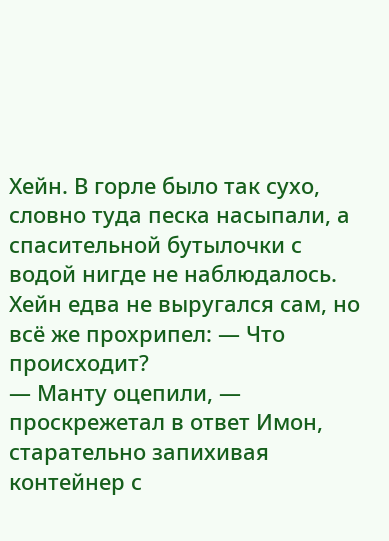Хейн. В горле было так сухо, словно туда песка насыпали, а спасительной бутылочки с водой нигде не наблюдалось. Хейн едва не выругался сам, но всё же прохрипел: — Что происходит?
— Манту оцепили, — проскрежетал в ответ Имон, старательно запихивая контейнер с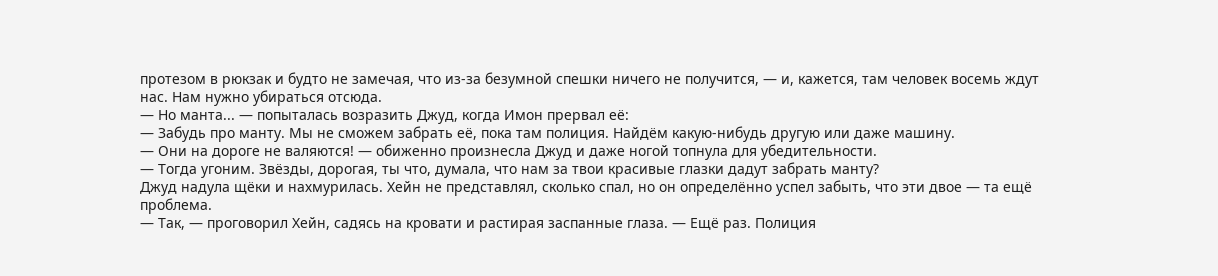протезом в рюкзак и будто не замечая, что из-за безумной спешки ничего не получится, — и, кажется, там человек восемь ждут нас. Нам нужно убираться отсюда.
— Но манта... — попыталась возразить Джуд, когда Имон прервал её:
— Забудь про манту. Мы не сможем забрать её, пока там полиция. Найдём какую-нибудь другую или даже машину.
— Они на дороге не валяются! — обиженно произнесла Джуд и даже ногой топнула для убедительности.
— Тогда угоним. Звёзды, дорогая, ты что, думала, что нам за твои красивые глазки дадут забрать манту?
Джуд надула щёки и нахмурилась. Хейн не представлял, сколько спал, но он определённо успел забыть, что эти двое — та ещё проблема.
— Так, — проговорил Хейн, садясь на кровати и растирая заспанные глаза. — Ещё раз. Полиция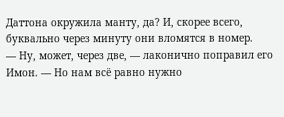Даттона окружила манту, да? И, скорее всего, буквально через минуту они вломятся в номер.
— Ну, может, через две, — лаконично поправил его Имон. — Но нам всё равно нужно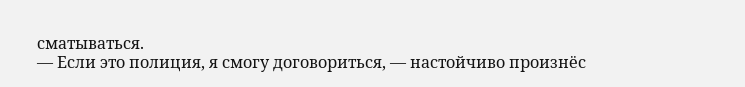сматываться.
— Если это полиция, я смогу договориться, — настойчиво произнёс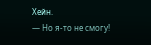Хейн.
— Но я-то не смогу!